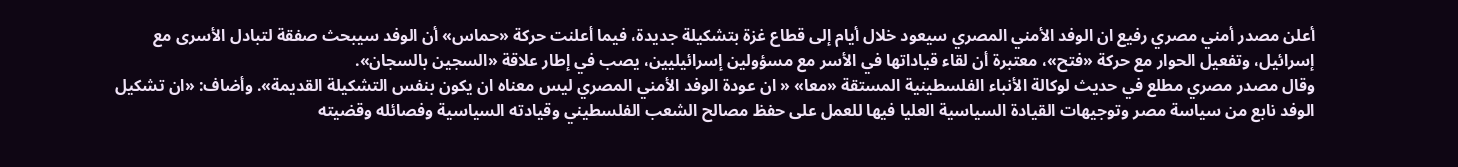أعلن مصدر أمني مصري رفيع ان الوفد الأمني المصري سيعود خلال أيام إلى قطاع غزة بتشكيلة جديدة، فيما أعلنت حركة «حماس» أن الوفد سيبحث صفقة لتبادل الأسرى مع إسرائيل، وتفعيل الحوار مع حركة «فتح»، معتبرة أن لقاء قياداتها في الأسر مع مسؤولين إسرائيليين، يصب في إطار علاقة «السجين بالسجان».
وقال مصدر مصري مطلع في حديث لوكالة الأنباء الفلسطينية المستقة «معا» « ان عودة الوفد الأمني المصري ليس معناه ان يكون بنفس التشكيلة القديمة». وأضاف: «ان تشكيل الوفد نابع من سياسة مصر وتوجيهات القيادة السياسية العليا فيها للعمل على حفظ مصالح الشعب الفلسطيني وقيادته السياسية وفصائله وقضيته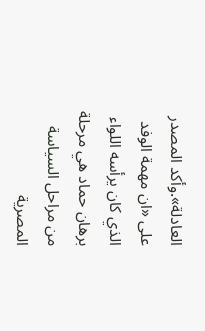العادلة».وأكد المصدر على «ان مهمة الوفد الذي كان يرأسه اللواء برهان حماد هي مرحلة من مراحل السياسة المصرية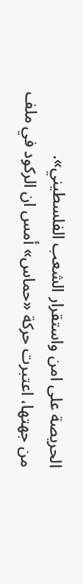الحريصة على امن واستقرار الشعب الفلسطيني».
من جهتها، اعتبرت حركة «حماس» أمس ان الركود في ملف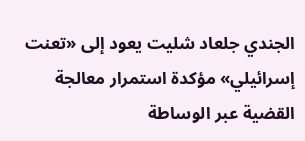الجندي جلعاد شليت يعود إلى «تعنت إسرائيلي» مؤكدة استمرار معالجة القضية عبر الوساطة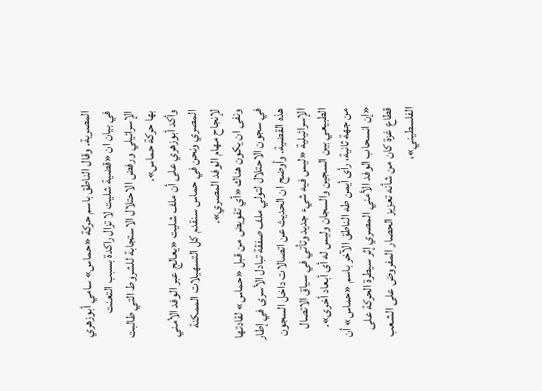المصرية. وقال الناطق باسم حركة «حماس» سامي أبوزهري في بيان ان «قضية شليت لا تزال راكدة بسبب التعنت الإسرائيلي ورفض الاحتلال الاستجابة للشروط التي طالبت بها حركة حماس».
وأكد أبوزهري على أن ملف شليت «يعالج عبر الوفد الأمني المصري ونحن في حماس سنقدم كل التسهيلات الممكنة لإنجاح مهام الوفد المصري».
ونفى ان يكون هناك «أي تفويض من قبل «حماس» لقادتها في سجون الاحتلال لتولي ملف صفقة تبادل الأسرى في إطار هذه القضية. وأوضح ان الحديث عن اتصالات داخل السجون الإسرائيلية «ليس فيه شيء جديد وتأتي في سياق الاتصال الطبيعي بين السجين والسجان وليس له أى أبعاد أخرى».
من جهة ثانية، رأى أيمن طه الناطق الآخر باسم «حماس» أن «إن انسحاب الوفد الأمني المصري إثر سيطرة الحركة على قطاع غزة كان من شأنه تعزيز الحصار المفروض على الشعب الفلسطيني»،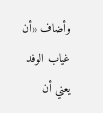وأضاف «أن غياب الوفد يعني أن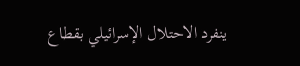ينفرد الاحتلال الإسرائيلي بقطاع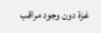غزة دون وجود مراقب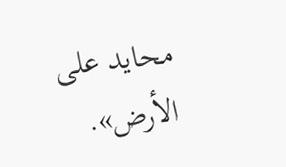محايد على الأرض».